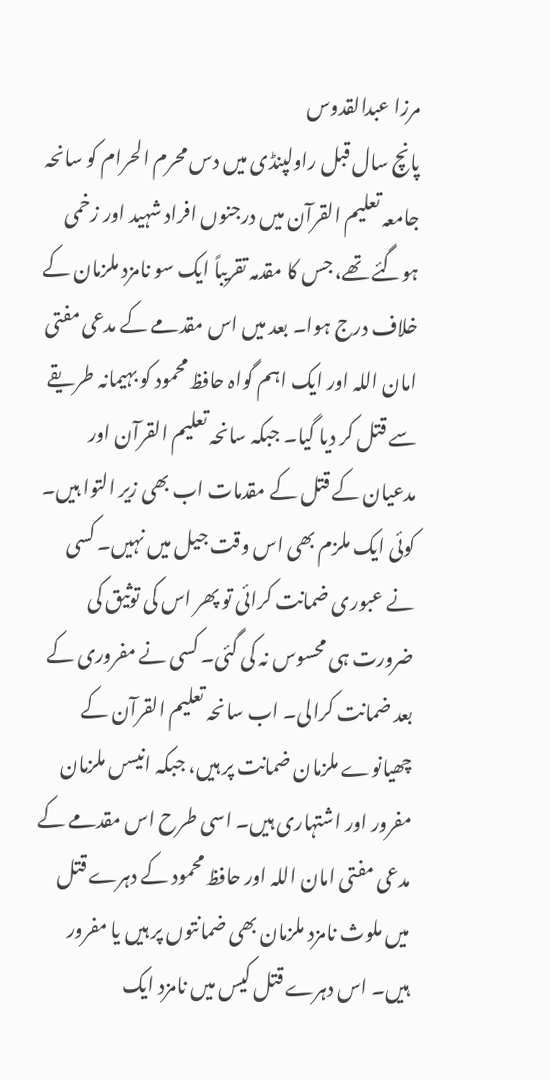مرزا عبدالقدوس
پانچ سال قبل راولپنڈی میں دس محرم الحرام کو سانحہ جامعہ تعلیم القرآن میں درجنوں افراد شہید اور زخمی ہوگئے تھے، جس کا مقدمہ تقریباً ایک سو نامزد ملزمان کے خلاف درج ہوا۔ بعد میں اس مقدمے کے مدعی مفتی امان اللہ اور ایک اہم گواہ حافظ محمود کو بہیمانہ طریقے سے قتل کر دیا گیا۔ جبکہ سانحہ تعلیم القرآن اور مدعیان کے قتل کے مقدمات اب بھی زیر التوا ہیں۔ کوئی ایک ملزم بھی اس وقت جیل میں نہیں۔ کسی نے عبوری ضمانت کرائی تو پھر اس کی توثیق کی ضرورت ہی محسوس نہ کی گئی۔ کسی نے مفروری کے بعد ضمانت کرالی۔ اب سانحہ تعلیم القرآن کے چھیانوے ملزمان ضمانت پر ہیں، جبکہ انیسں ملزمان مفرور اور اشتہاری ہیں۔ اسی طرح اس مقدمے کے مدعی مفتی امان اللہ اور حافظ محمود کے دہرے قتل میں ملوث نامزد ملزمان بھی ضمانتوں پر ہیں یا مفرور ہیں۔ اس دہرے قتل کیس میں نامزد ایک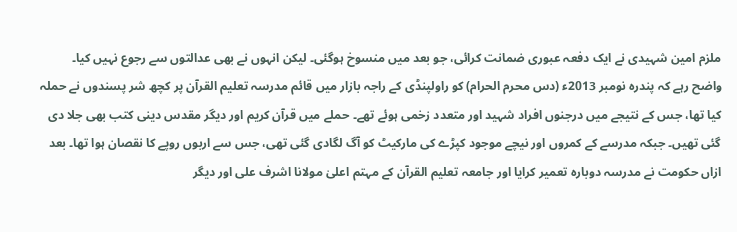ملزم امین شہیدی نے ایک دفعہ عبوری ضمانت کرائی، جو بعد میں منسوخ ہوگئی۔ لیکن انہوں نے بھی عدالتوں سے رجوع نہیں کیا۔
واضح رہے کہ پندرہ نومبر 2013ء (دس محرم الحرام) کو راولپنڈی کے راجہ بازار میں قائم مدرسہ تعلیم القرآن پر کچھ شر پسندوں نے حملہ کیا تھا، جس کے نتیجے میں درجنوں افراد شہید اور متعدد زخمی ہوئے تھے۔ حملے میں قرآن کریم اور دیگر مقدس دینی کتب بھی جلا دی گئی تھیں۔ جبکہ مدرسے کے کمروں اور نیچے موجود کپڑے کی مارکیٹ کو آگ لگادی گئی تھی، جس سے اربوں روپے کا نقصان ہوا تھا۔ بعد ازاں حکومت نے مدرسہ دوبارہ تعمیر کرایا اور جامعہ تعلیم القرآن کے مہتم اعلیٰ مولانا اشرف علی اور دیگر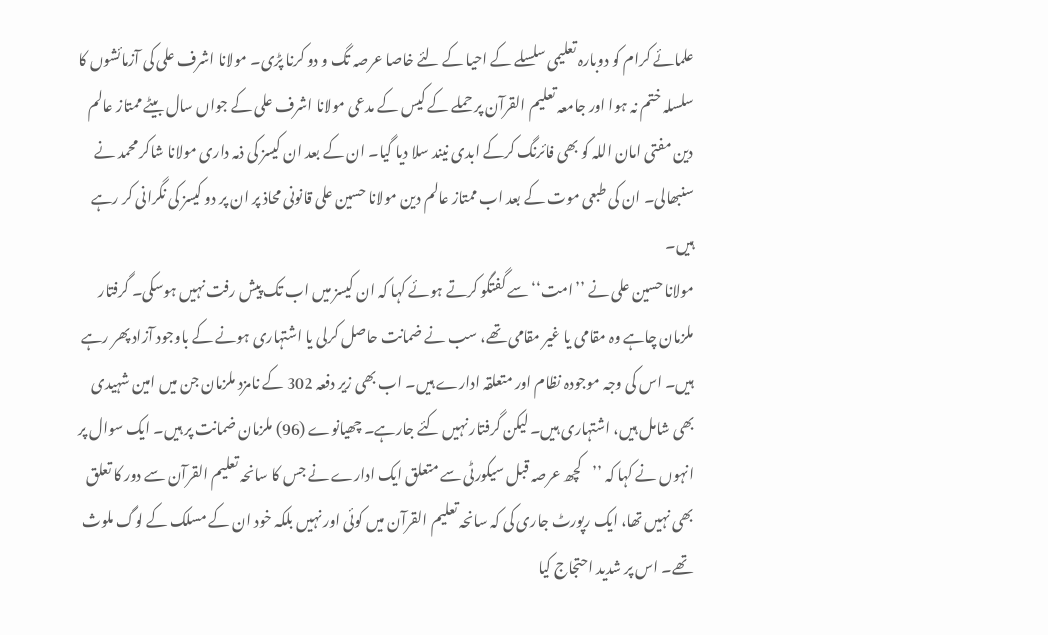علمائے کرام کو دوبارہ تعلیمی سلسلے کے احیا کے لئے خاصا عرصہ تگ و دو کرنا پڑی۔ مولانا اشرف علی کی آزمائشوں کا سلسلہ ختم نہ ہوا اور جامعہ تعلیم القرآن پر حملے کے کیس کے مدعی مولانا اشرف علی کے جواں سال بیٹے ممتاز عالم دین مفتی امان اللہ کو بھی فائرنگ کرکے ابدی نیند سلا دیا گیا۔ ان کے بعد ان کیسز کی ذمہ داری مولانا شاکر محمد نے سنبھالی۔ ان کی طبعی موت کے بعد اب ممتاز عالم دین مولانا حسین علی قانونی محاذ پر ان پر دو کیسز کی نگرانی کر رہے ہیں۔
مولانا حسین علی نے ’’امت‘‘ سے گفتگو کرتے ہوئے کہا کہ ان کیسز میں اب تک پیش رفت نہیں ہوسکی۔ گرفتار ملزمان چاہے وہ مقامی یا غیر مقامی تھے، سب نے ضمانت حاصل کرلی یا اشتہاری ہونے کے باوجود آزاد پھر رہے ہیں۔ اس کی وجہ موجودہ نظام اور متعلقہ ادارے ہیں۔ اب بھی زیر دفعہ 302 کے نامزد ملزمان جن میں امین شہیدی بھی شامل ہیں، اشتہاری ہیں۔ لیکن گرفتار نہیں کئے جارہے۔ چھیانوے (96) ملزمان ضمانت پر ہیں۔ ایک سوال پر انہوں نے کہا کہ ’’کچھ عرصہ قبل سیکورٹی سے متعلق ایک ادارے نے جس کا سانحہ تعلیم القرآن سے دور کا تعلق بھی نہیں تھا، ایک رپورٹ جاری کی کہ سانحہ تعلیم القرآن میں کوئی اور نہیں بلکہ خود ان کے مسلک کے لوگ ملوث تھے۔ اس پر شدید احتجاج کیا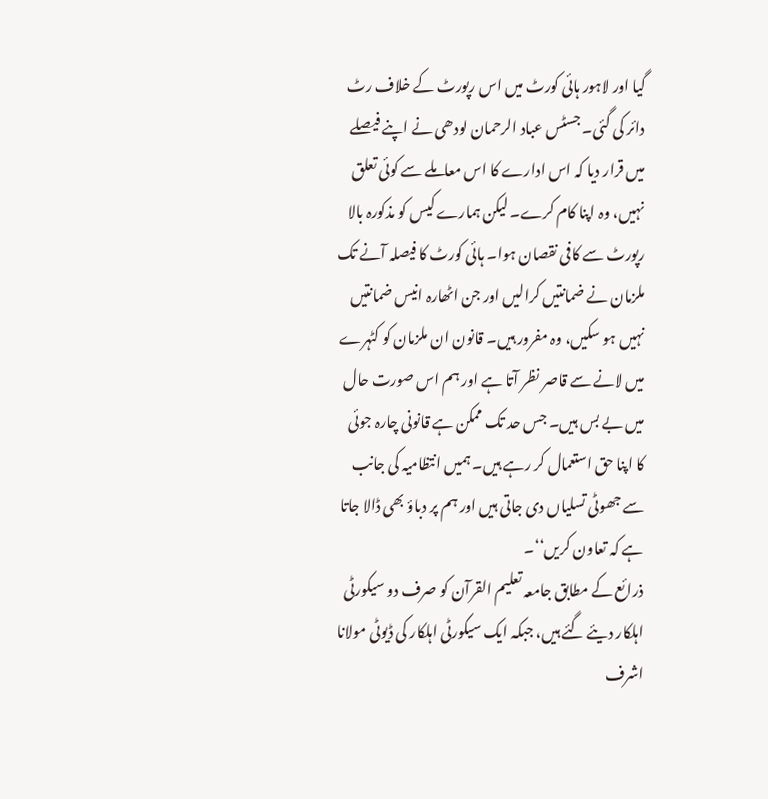گیا اور لاہور ہائی کورٹ میں اس رپورٹ کے خلاف رٹ دائر کی گئی۔ جسٹس عباد الرحمان لودھی نے اپنے فیصلے میں قرار دیا کہ اس ادارے کا اس معاملے سے کوئی تعلق نہیں، وہ اپنا کام کرے۔ لیکن ہمارے کیس کو مذکورہ بالا رپورٹ سے کافی نقصان ہوا۔ ہائی کورٹ کا فیصلہ آنے تک ملزمان نے ضمانتیں کرالیں اور جن اٹھارہ انیس ضمانتیں نہیں ہو سکیں، وہ مفرور ہیں۔ قانون ان ملزمان کو کٹہرے میں لانے سے قاصر نظر آتا ہے اور ہم اس صورت حال میں بے بس ہیں۔ جس حد تک ممکن ہے قانونی چارہ جوئی کا اپنا حق استعمال کر رہے ہیں۔ ہمیں انتظامیہ کی جانب سے جھوٹی تسلیاں دی جاتی ہیں اور ہم پر دباؤ بھی ڈالا جاتا ہے کہ تعاون کریں‘‘۔
ذرائع کے مطابق جامعہ تعلیم القرآن کو صرف دو سیکورٹی اہلکار دیئے گئے ہیں، جبکہ ایک سیکورٹی اہلکار کی ڈیوٹی مولانا اشرف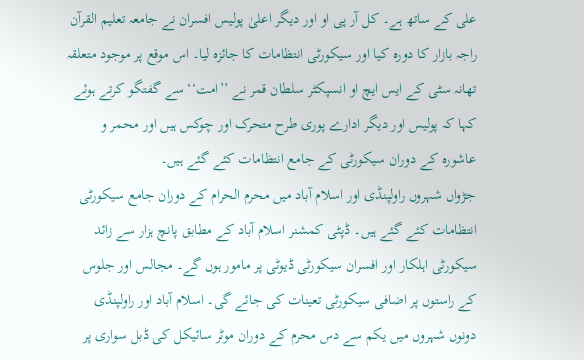علی کے ساتھ ہے۔ کل آر پی او اور دیگر اعلیٰ پولیس افسران نے جامعہ تعلیم القرآن راجہ بازار کا دورہ کیا اور سیکورٹی انتظامات کا جائزہ لیا۔ اس موقع پر موجود متعلقہ تھانہ سٹی کے ایس ایچ او انسپکٹر سلطان قمر نے ’’امت‘‘ سے گفتگو کرتے ہوئے کہا کہ پولیس اور دیگر ادارے پوری طرح متحرک اور چوکس ہیں اور محمر و عاشورہ کے دوران سیکورٹی کے جامع انتظامات کئے گئے ہیں۔
جڑواں شہروں راولپنڈی اور اسلام آباد میں محرم الحرام کے دوران جامع سیکورٹی انتظامات کئے گئے ہیں۔ ڈپٹی کمشنر اسلام آباد کے مطابق پانچ ہزار سے زائد سیکورٹی اہلکار اور افسران سیکورٹی ڈیوٹی پر مامور ہوں گے۔ مجالس اور جلوس کے راستوں پر اضافی سیکورٹی تعینات کی جائے گی۔ اسلام آباد اور راولپنڈی دونوں شہروں میں یکم سے دس محرم کے دوران موٹر سائیکل کی ڈبل سواری پر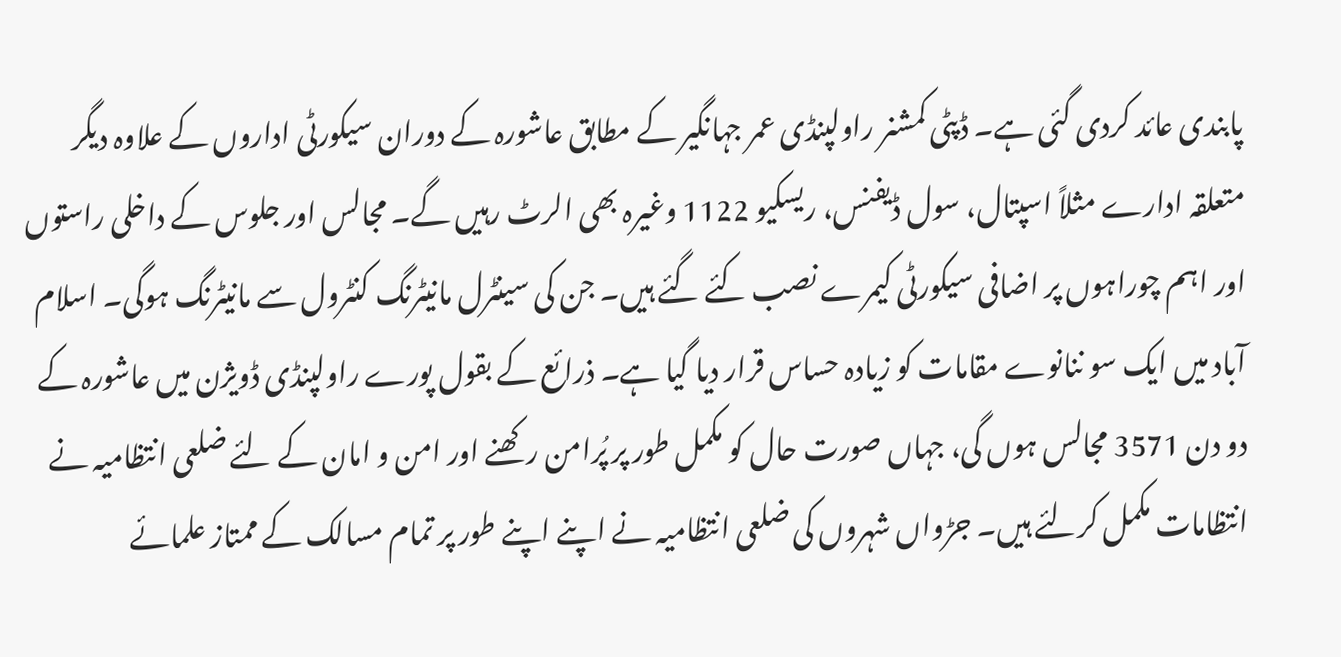پابندی عائد کردی گئی ہے۔ ڈپٹی کمشنر راولپنڈی عمر جہانگیر کے مطابق عاشورہ کے دوران سیکورٹی اداروں کے علاوہ دیگر متعلقہ ادارے مثلاً اسپتال، سول ڈیفنس، ریسکیو 1122 وغیرہ بھی الرٹ رہیں گے۔ مجالس اور جلوس کے داخلی راستوں اور اہم چوراہوں پر اضافی سیکورٹی کیمرے نصب کئے گئے ہیں۔ جن کی سینٹرل مانیٹرنگ کنٹرول سے مانیٹرنگ ہوگی۔ اسلام آباد میں ایک سو ننانوے مقامات کو زیادہ حساس قرار دیا گیا ہے۔ ذرائع کے بقول پورے راولپنڈی ڈویژن میں عاشورہ کے دو دن 3571 مجالس ہوں گی، جہاں صورت حال کو مکمل طور پر پُرامن رکھنے اور امن و امان کے لئے ضلعی انتظامیہ نے انتظامات مکمل کرلئے ہیں۔ جڑواں شہروں کی ضلعی انتظامیہ نے اپنے اپنے طور پر تمام مسالک کے ممتاز علمائے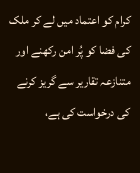کرام کو اعتماد میں لے کر ملک کی فضا کو پُر امن رکھنے اور متنازعہ تقاریر سے گریز کرنے کی درخواست کی ہے،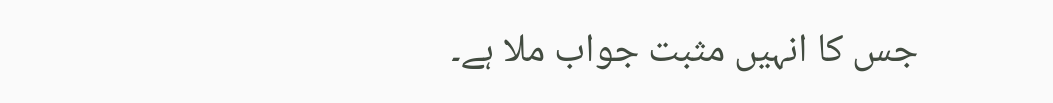جس کا انہیں مثبت جواب ملا ہے۔